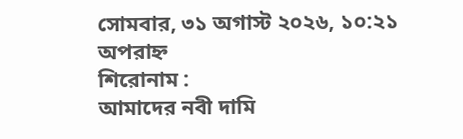সোমবার, ৩১ অগাস্ট ২০২৬, ১০:২১ অপরাহ্ন
শিরোনাম :
আমাদের নবী দামি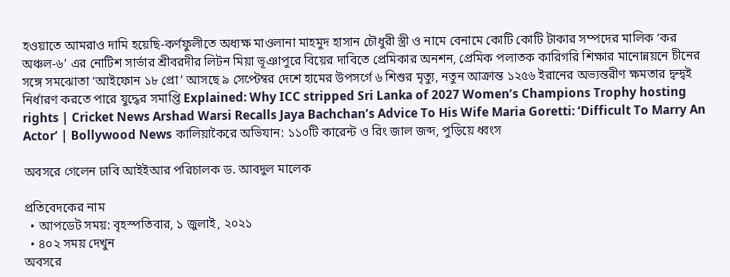হওয়াতে আমরাও দামি হয়েছি-কর্ণফুলীতে অধ্যক্ষ মাওলানা মাহমুদ হাসান চৌধুরী স্ত্রী ও নামে বেনামে কোটি কোটি টাকার সম্পদের মালিক ‘কর অঞ্চল-৬’ এর নোটিশ সার্ভার শ্রীবরদীর লিটন মিয়া ভূঞাপুরে বিয়ের দাবিতে প্রেমিকার অনশন, প্রেমিক পলাতক কারিগরি শিক্ষার মানোন্নয়নে চীনের সঙ্গে সমঝোতা ‘আইফোন ১৮ প্রো’ আসছে ৯ সেপ্টেম্বর দেশে হামের উপসর্গে ৬ শিশুর মৃত্যু, নতুন আক্রান্ত ১২৫৬ ইরানের অভ্যন্তরীণ ক্ষমতার দ্বন্দ্বই নির্ধারণ করতে পারে যুদ্ধের সমাপ্তি Explained: Why ICC stripped Sri Lanka of 2027 Women’s Champions Trophy hosting rights | Cricket News Arshad Warsi Recalls Jaya Bachchan’s Advice To His Wife Maria Goretti: ‘Difficult To Marry An Actor’ | Bollywood News কালিয়াকৈরে অভিযান: ১১০টি কারেন্ট ও রিং জাল জব্দ, পুড়িয়ে ধ্বংস

অবসরে গেলেন ঢাবি আইইআর পরিচালক ড. আবদুল মালেক

প্রতিবেদকের নাম
  • আপডেট সময়: বৃহস্পতিবার, ১ জুলাই, ২০২১
  • ৪০২ সময় দেখুন
অবসরে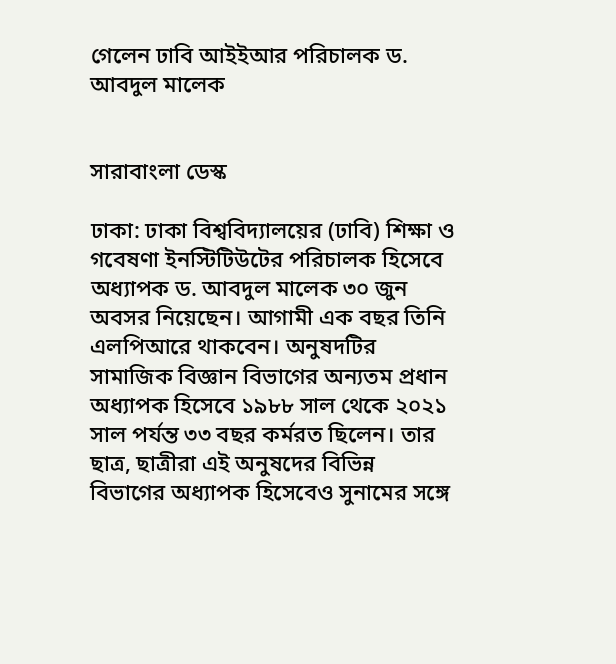গেলেন ঢাবি আইইআর পরিচালক ড. আবদুল মালেক


সারাবাংলা ডেস্ক

ঢাকা: ঢাকা বিশ্ববিদ্যালয়ের (ঢাবি) শিক্ষা ও গবেষণা ইনস্টিটিউটের পরিচালক হিসেবে অধ্যাপক ড. আবদুল মালেক ৩০ জুন অবসর নিয়েছেন। আগামী এক বছর তিনি এলপিআরে থাকবেন। অনুষদটির সামাজিক বিজ্ঞান বিভাগের অন্যতম প্রধান অধ্যাপক হিসেবে ১৯৮৮ সাল থেকে ২০২১ সাল পর্যন্ত ৩৩ বছর কর্মরত ছিলেন। তার ছাত্র, ছাত্রীরা এই অনুষদের বিভিন্ন বিভাগের অধ্যাপক হিসেবেও সুনামের সঙ্গে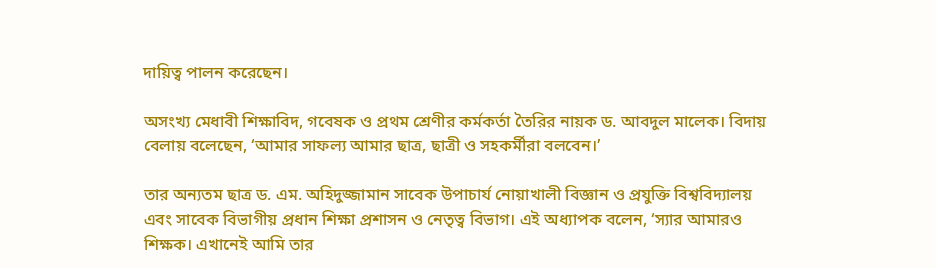দায়িত্ব পালন করেছেন।

অসংখ্য মেধাবী শিক্ষাবিদ, গবেষক ও প্রথম শ্রেণীর কর্মকর্তা তৈরির নায়ক ড. আবদুল মালেক। বিদায় বেলায় বলেছেন, ‘আমার সাফল্য আমার ছাত্র, ছাত্রী ও সহকর্মীরা বলবেন।’

তার অন্যতম ছাত্র ড. এম. অহিদুজ্জামান সাবেক উপাচার্য নোয়াখালী বিজ্ঞান ও প্রযুক্তি বিশ্ববিদ্যালয় এবং সাবেক বিভাগীয় প্রধান শিক্ষা প্রশাসন ও নেতৃত্ব বিভাগ। এই অধ্যাপক বলেন, ‘স্যার আমারও শিক্ষক। এখানেই আমি তার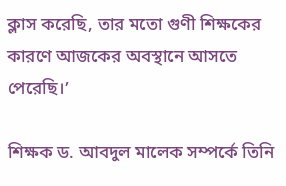ক্লাস করেছি, তার মতো গুণী শিক্ষকের কারণে আজকের অবস্থানে আসতে পেরেছি।’

শিক্ষক ড. আবদুল মালেক সম্পর্কে তিনি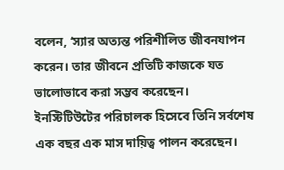বলেন, ‘স্যার অত্যন্ত পরিশীলিত জীবনযাপন করেন। তার জীবনে প্রতিটি কাজকে যত ভালোভাবে করা সম্ভব করেছেন। ইনস্টিটিউটের পরিচালক হিসেবে তিনি সর্বশেষ এক বছর এক মাস দায়িত্ব পালন করেছেন।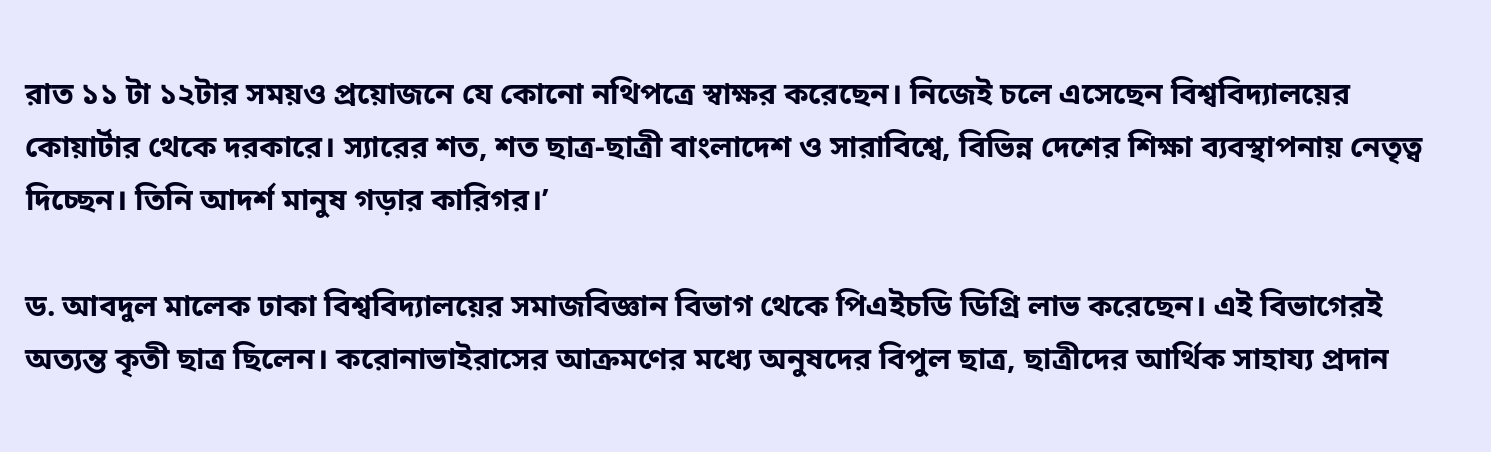রাত ১১ টা ১২টার সময়ও প্রয়োজনে যে কোনো নথিপত্রে স্বাক্ষর করেছেন। নিজেই চলে এসেছেন বিশ্ববিদ্যালয়ের কোয়ার্টার থেকে দরকারে। স্যারের শত, শত ছাত্র-ছাত্রী বাংলাদেশ ও সারাবিশ্বে, বিভিন্ন দেশের শিক্ষা ব্যবস্থাপনায় নেতৃত্ব দিচ্ছেন। তিনি আদর্শ মানুষ গড়ার কারিগর।’

ড. আবদুল মালেক ঢাকা বিশ্ববিদ্যালয়ের সমাজবিজ্ঞান বিভাগ থেকে পিএইচডি ডিগ্রি লাভ করেছেন। এই বিভাগেরই অত্যন্ত কৃতী ছাত্র ছিলেন। করোনাভাইরাসের আক্রমণের মধ্যে অনুষদের বিপুল ছাত্র, ছাত্রীদের আর্থিক সাহায্য প্রদান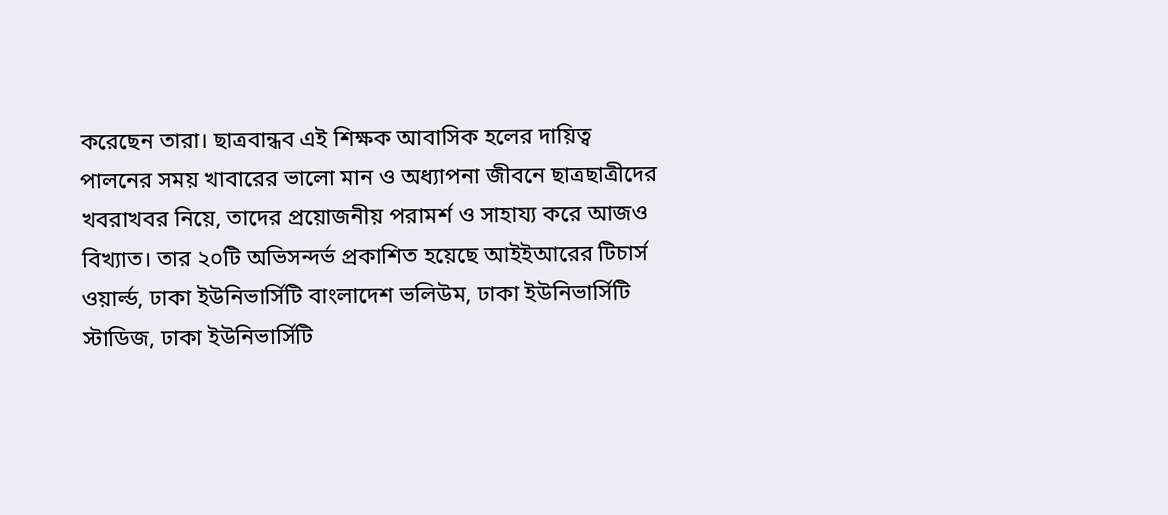করেছেন তারা। ছাত্রবান্ধব এই শিক্ষক আবাসিক হলের দায়িত্ব পালনের সময় খাবারের ভালো মান ও অধ্যাপনা জীবনে ছাত্রছাত্রীদের খবরাখবর নিয়ে, তাদের প্রয়োজনীয় পরামর্শ ও সাহায্য করে আজও বিখ্যাত। তার ২০টি অভিসন্দর্ভ প্রকাশিত হয়েছে আইইআরের টিচার্স ওয়ার্ল্ড, ঢাকা ইউনিভার্সিটি বাংলাদেশ ভলিউম, ঢাকা ইউনিভার্সিটি স্টাডিজ, ঢাকা ইউনিভার্সিটি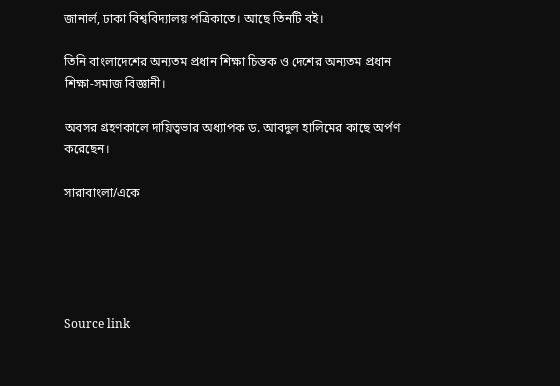জানার্ল, ঢাকা বিশ্ববিদ্যালয় পত্রিকাতে। আছে তিনটি বই।

তিনি বাংলাদেশের অন্যতম প্রধান শিক্ষা চিন্তক ও দেশের অন্যতম প্রধান শিক্ষা-সমাজ বিজ্ঞানী।

অবসর গ্রহণকালে দায়িত্বভার অধ্যাপক ড. আবদুল হালিমের কাছে অর্পণ করেছেন।

সারাবাংলা/একে





Source link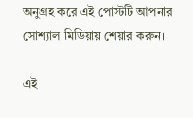অনুগ্রহ করে এই পোস্টটি আপনার সোশ্যাল মিডিয়ায় শেয়ার করুন।

এই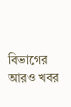বিভাগের আরও খবর